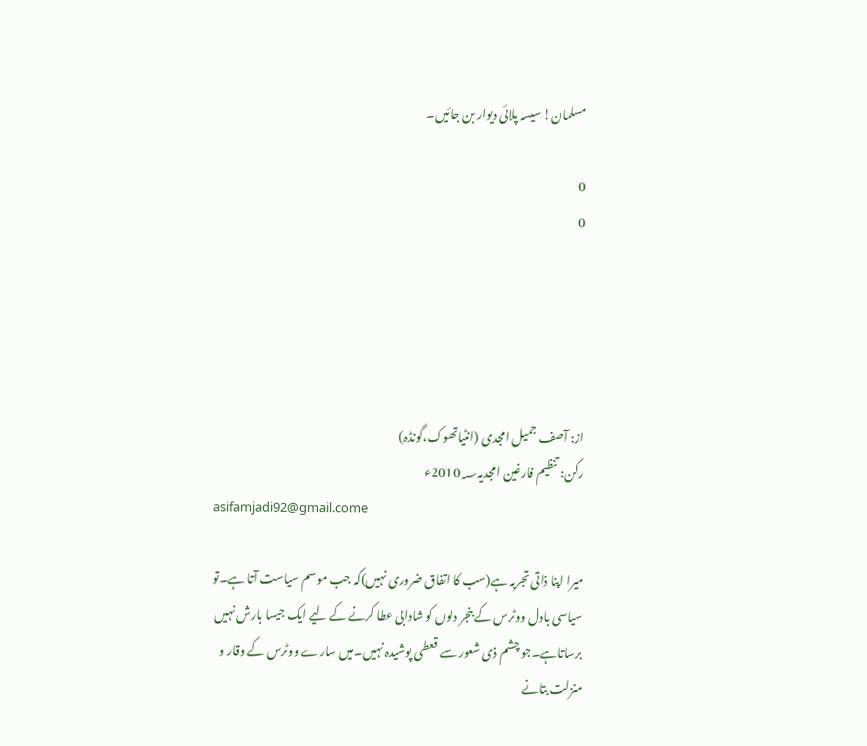مسلمان! سیسہ پلائی دیوار بن جائیں۔

0
0





از: آصف جمیل امجدی (انٹیاتھوک،گونڈہ)
رکن: تنظیم فارغین امجدیہ2010؁ء
asifamjadi92@gmail.come

میرا اپنا ذاتی تجربہ ہے(سب کا اتفاق ضروری نہیں)کہ جب موسم سیاست آتا ہے۔تو سیاسی بادل ووٹرس کے بنجر دلوں کو شادابی عطا کرنے کے لیے ایک جیسا بارش نہیں برساتاہے۔جو چشم ذی شعور سے قعطی پوشیدہ نہیں۔میں سارے ووٹرس کے وقار و منزلت بتانے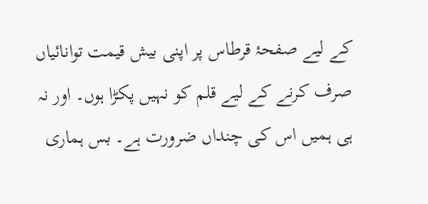کے لیے صفحۂ قرطاس پر اپنی بیش قیمت توانائیاں صرف کرنے کے لیے قلم کو نہیں پکڑا ہوں۔ اور نہ ہی ہمیں اس کی چنداں ضرورت ہے۔ بس ہماری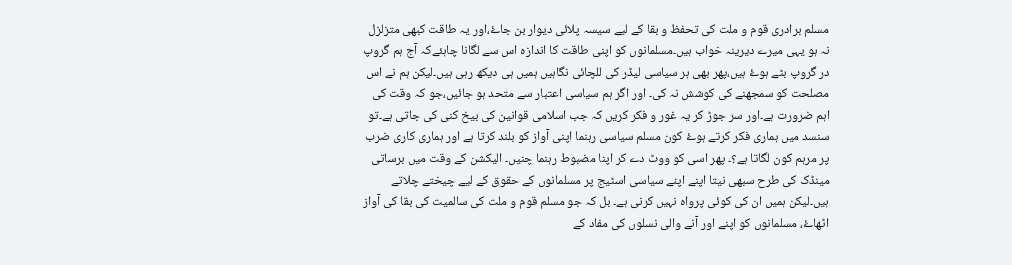مسلم برادری قوم و ملت کی تحفظ و بقا کے لیے سیسہ پلائی دیوار بن جاۓ،اور یہ طاقت کبھی متزلزل نہ ہو یہی میرے دیرینہ خواب ہیں۔مسلمانوں کو اپنی طاقت کا اندازہ اس سے لگانا چاہئےکہ آج ہم گروپ در گروپ بٹے ہوۓ ہیں،پھر بھی ہر سیاسی لیڈر کی للچائی نگاہیں ہمیں ہی دیکھ رہی ہیں۔لیکن ہم نے اس مصلحت کو سمجھنے کی کوشش نہ کی۔ اور اگر ہم سیاسی اعتبار سے متحد ہو جائیں،جو کہ وقت کی اہم ضرورت ہے۔اور سر جوڑ کر یہ غور و فکر کریں کہ جب اسلامی قوانین کی بیخ کنی کی جاتی ہے۔تو سنسد میں ہماری فکر کرتے ہوۓ کون مسلم سیاسی رہنما اپنی آواز کو بلند کرتا ہے اور ہماری کاری ضرب پر مرہم کون لگاتا ہے؟۔ پھر اسی کو ووٹ دے کر اپنا مضبوط رہنما چنیں۔ الیکشن کے وقت میں برساتی مینڈک کی طرح سبھی نیتا اپنے اپنے سیاسی اسٹیج پر مسلمانوں کے حقوق کے لیے چیختے چلاتے ہیں۔لیکن ہمیں ان کی کوئی پرواہ نہیں کرنی ہے۔ بل کہ جو مسلم قوم و ملت کی سالمیت کی بقا کی آواز اٹھاۓ، مسلمانوں کو اپنے اور آنے والی نسلوں کی مفاد کے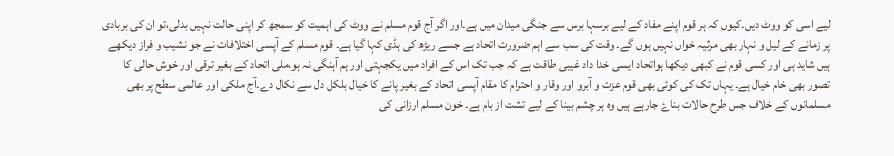لیے اسی کو ووٹ دیں۔کیوں کہ ہر قوم اپنے مفاد کے لیے برسہا برس سے جنگی میدان میں ہے۔اور اگر آج قوم مسلم نے ووٹ کی اہمیت کو سمجھ کر اپنی حالت نہیں بدلی،تو ان کی بربادی پر زمانے کے لیل و نہار بھی مرثیہ خواں نہیں ہوں گے۔ وقت کی سب سے اہم ضرورت اتحاد ہے جسے ریڑھ کی ہڈی کہا گیا ہے۔ قوم مسلم کے آپسی اختلافات نے جو نشیب و فراز دیکھے ہیں شاید ہی اور کسی قوم نے کبھی دیکھا ہو‌اتحاد ایسی خدا داد غیبی طاقت ہے کہ جب تک اس کے افراد میں یکجہتی اور ہم آہنگی نہ ہو،ملی اتحاد کے بغیر ترقی اور خوش حالی کا تصور بھی خام خیال ہے۔ یہاں تک کی کوئی بھی قوم عزت و آبرو اور وقار و احترام کا مقام آپسی اتحاد کے بغیر پانے کا خیال بلکل دل سے نکال دے۔آج ملکی اور عالمی سطح پر بھی مسلمانوں کے خلاف جس طرح حالات بناۓ جارہے ہیں وہ ہر چشم بینا کے لیے تشت از بام ہے۔ خون مسلم ارزانی کی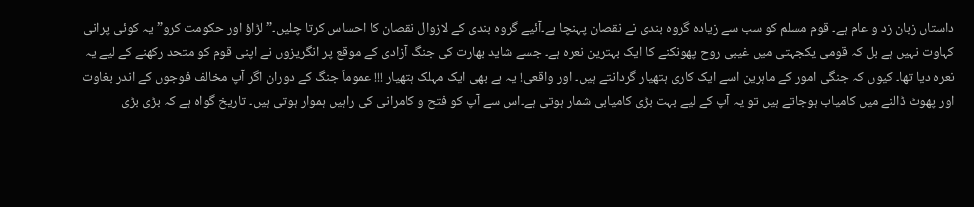داستاں زبان زد و عام ہے۔ قوم مسلم کو سب سے زیادہ گروہ بندی نے نقصان پہنچا ہے۔آئیے گروہ بندی کے لازوال نقصان کا احساس کرتا چلیں۔”لڑاؤ اور حکومت کرو” یہ کوئی پرانی کہاوت نہیں ہے بل کہ قومی یکجہتی میں غیبی روح پھونکنے کا ایک بہترین نعرہ ہے۔ جسے شاید بھارت کی جنگ آزادی کے موقع پر انگریزوں نے اپنی قوم کو متحد رکھنے کے لیے یہ نعرہ دیا تھا۔ کیوں کہ جنگی امور کے ماہرین اسے ایک کاری ہتھیار گردانتے ہیں۔ اور واقعی! یہ ہے بھی ایک مہلک ہتھیار !!! عموماَ جنگ کے دوران اگر آپ مخالف فوجوں کے اندر بغاوت اور پھوٹ ڈالنے میں کامیاب ہوجاتے ہیں تو یہ آپ کے لیے بہت بڑی کامیابی شمار ہوتی ہے۔اس سے آپ کو فتح و کامرانی کی راہیں ہموار ہوتی ہیں۔ تاریخ گواہ ہے کہ بڑی بڑی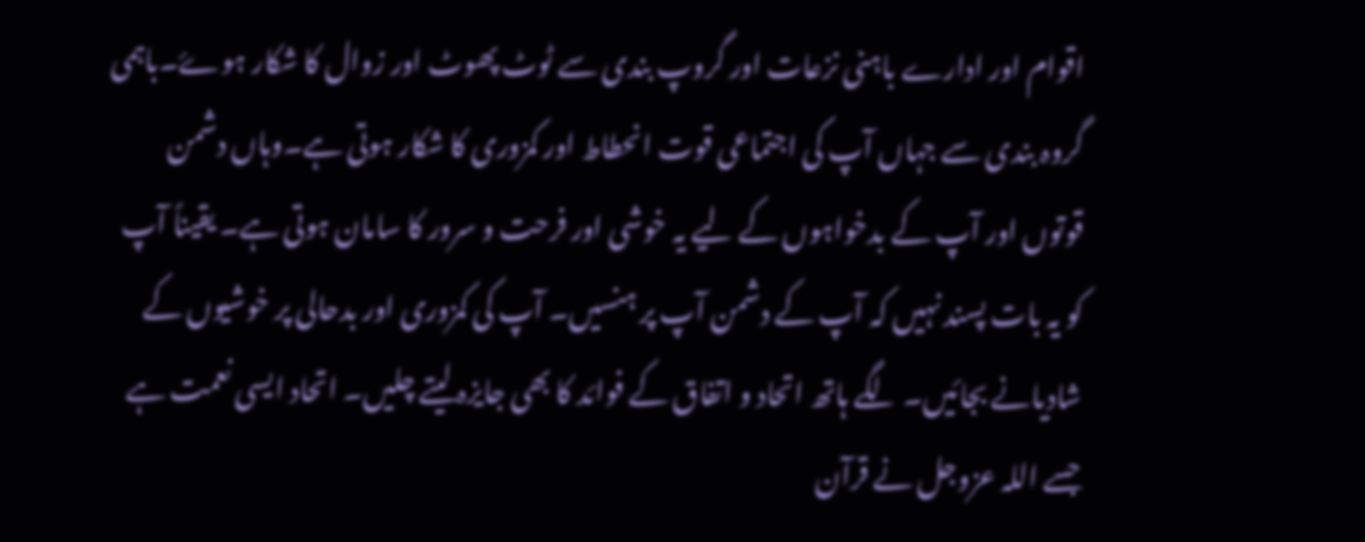اقوام اور ادارے باہنی نزعات اور گروپ بندی سے ٹوٹ پھوٹ اور زوال کا شکار ہوۓ۔باہمی گروہ بندی سے جہاں آپ کی اجتماعی قوت انحطاط اور کمزوری کا شکار ہوتی ہے۔وہاں دشمن قوتوں اور آپ کے بدخواہوں کے لیے یہ خوشی اور فرحت و سرور کا سامان ہوتی ہے۔ یقیناً آپ کو یہ بات پسند نہیں کہ آپ کے دشمن آپ پر ہنسیں۔ آپ کی کمزوری اور بدحالی پر خوشیوں کے شادیانے بجائیں۔ لگے ہاتھ اتحاد و اتفاق کے فوائد کا بھی جایزہ لیتے چلیں۔ اتحاد ایسی نعمت ہے جسے اللہ عزوجل نے قرآن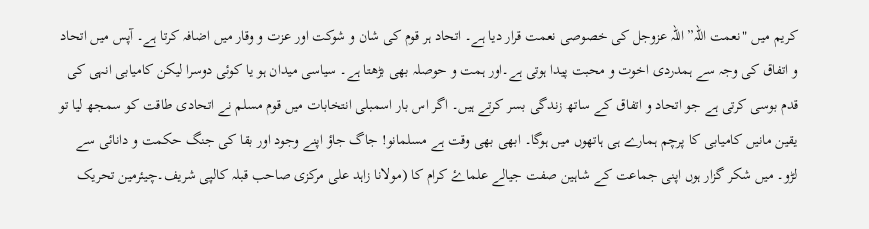کریم میں "نعمت اللہ” اللہ عزوجل کی خصوصی نعمت قرار دیا ہے۔ اتحاد ہر قوم کی شان و شوکت اور عزت و وقار میں اضافہ کرتا ہے۔ آپس میں اتحاد و اتفاق کی وجہ سے ہمدردی اخوت و محبت پیدا ہوتی ہے۔اور ہمت و حوصلہ بھی بڑھتا ہے۔ سیاسی میدان ہو یا کوئی دوسرا لیکن کامیابی انہی کی قدم بوسی کرتی ہے جو اتحاد و اتفاق کے ساتھ زندگی بسر کرتے ہیں۔ اگر اس بار اسمبلی انتخابات میں قوم مسلم نے اتحادی طاقت کو سمجھ لیا تو یقین مانیں کامیابی کا پرچم ہمارے ہی ہاتھوں میں ہوگا۔ ابھی بھی وقت ہے مسلمانو! جاگ جاؤ اپنے وجود اور بقا کی جنگ حکمت و دانائی سے لڑو۔ میں شکر گزار ہوں اپنی جماعت کے شاہین صفت جیالے علماۓ کرام کا (مولانا زاہد علی مرکزی صاحب قبلہ کالپی شریف۔چیئرمین تحریک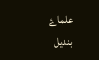علماۓ بندیل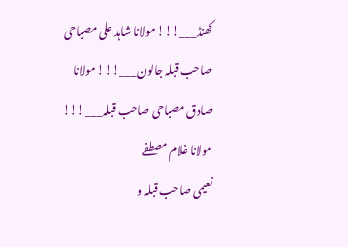کھنڈ___!!! مولانا شاہد علی مصباحی صاحب قبلہ جالون___!!! مولانا صادق مصباحی صاحب قبلہ___!!! مولانا غلام مصطفے
نعیمی صاحب قبلہ و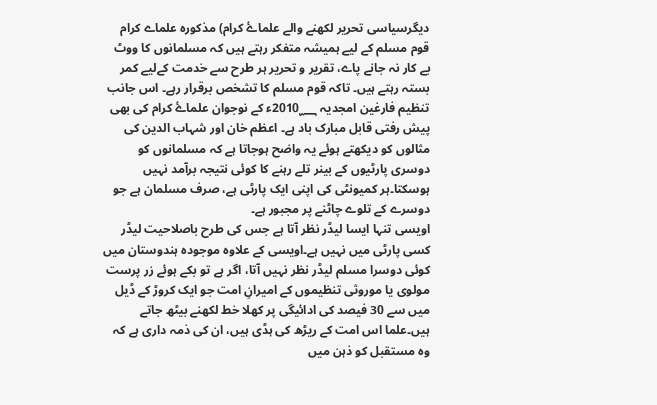دیگرسیاسی تحریر لکھنے والے علماۓ کرام) مذکورہ علماے کرام قوم مسلم کے لیے ہمیشہ متفکر رہتے ہیں کہ مسلمانوں کا ووٹ بے کار نہ جانے پاے، تقریر و تحریر ہر طرح سے خدمت کےلیے کمر بستہ رہتے ہیں۔ تاکہ قوم مسلم کا تشخص برقرار رہے۔ اس جانب تنظیم فارغین امجدیہ 2010؁ء کے نوجوان علماۓ کرام کی بھی پیش رفتی قابل مبارک باد ہے۔ اعظم خان اور شہاب الدین کی مثالوں کو دیکھتے ہوئے یہ واضح ہوجاتا ہے کہ مسلمانوں کو دوسری پارٹیوں کے بینر تلے رہنے کا کوئی نتیجہ برآمد نہیں ہوسکتا۔ہر کمیونٹی کی اپنی ایک پارٹی ہے، صرف مسلمان ہے جو دوسرے کے تلوے چاٹنے پر مجبور ہے۔
اویسی تنہا ایسا لیڈر نظر آتا ہے جس کی طرح باصلاحیت لیڈر کسی پارٹی میں نہیں ہے۔اویسی کے علاوہ موجودہ ہندوستان میں کوئی دوسرا مسلم لیڈر نظر نہیں آتا، اگر ہے تو بکے ہوئے زر پرست مولوی یا موروثی تنظیموں کے امیرانِ امت جو ایک کروڑ کے ڈیل میں سے 30 فیصد کی ادائیگی پر کھلا خط لکھنے بیٹھ جاتے ہیں۔علما اس امت کے ریڑھ کی ہڈی ہیں، ان کی ذمہ داری ہے کہ وہ مستقبل کو ذہن میں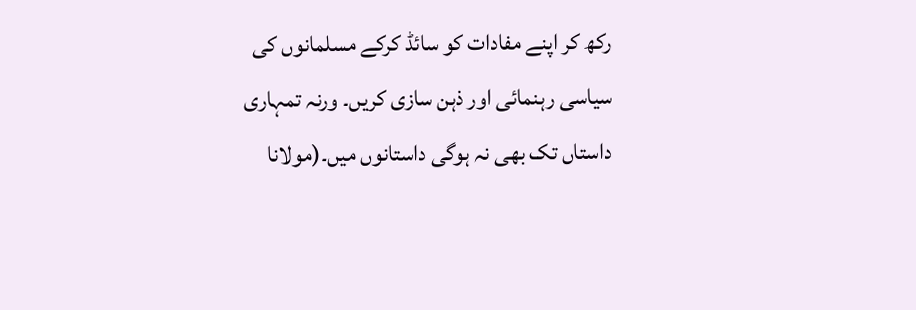رکھ کر اپنے مفادات کو سائڈ کرکے مسلمانوں کی سیاسی رہنمائی اور ذہن سازی کریں۔ ورنہ تمہاری داستاں تک بھی نہ ہوگی داستانوں میں۔(مولانا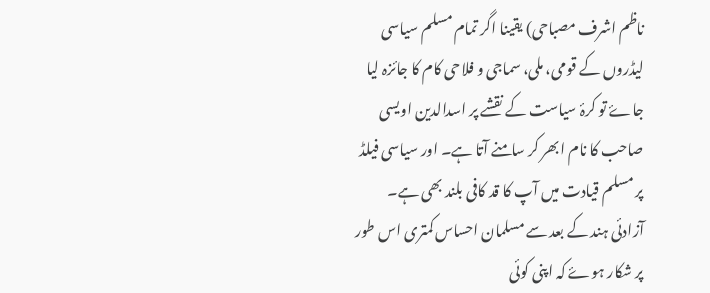ناظم اشرف مصباحی) یقینا اگر تمام مسلم سیاسی لیڈروں کے قومی، ملی، سماجی و فلاحی کام کا جائزہ لیا جاۓ تو کرۂ سیاست کے نقشے پر اسدالدین اویسی صاحب کا نام ابھر کر سامنے آتا ہے۔ اور سیاسی فیلڈ پر مسلم قیادت میں آپ کا قد کافی بلند بھی ہے۔ آزادئی ہند کے بعد سے مسلمان احساس کمتری اس طور پر شکار ہوۓ کہ اپنی کوئی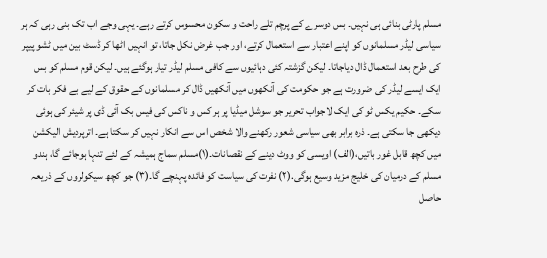مسلم پارٹی بنائی ہی نہیں۔ بس دوسرے کے پرچم تلے راحت و سکون محسوس کرتے رہے۔ یہی وجے اب تک بنی رہی کہ ہر سیاسی لیڈر مسلمانوں کو اپنے اعتبار سے استعمال کرتے، اور جب غرض نکل جاتا، تو انہیں اٹھا کر ڈسٹ بین میں ٹشو پیپر کی طرح بعد استعمال ڈال دیاجاتا۔ لیکن گزشتہ کئی دہائیوں سے کافی مسلم لیڈر تیار ہوگئے ہیں۔ لیکن قوم مسلم کو بس ایک ایسے لیڈر کی ضرورت ہے جو حکومت کی آنکھوں میں آنکھیں ڈال کر مسلمانوں کے حقوق کے لیے بے فکر بات کر سکے۔ حکیم یکس ٹو کی ایک لاجواب تحریر جو سوشل میڈیا پر ہر کس و ناکس کی فیس بک آئی ڈی پر شیئر کی ہوئی دیکھی جا سکتی ہے۔ ذرہ برابر بھی سیاسی شعور رکھنے والا شخص اس سے انکار نہیں کر سکتا ہے۔ اترپردیش الیکشن میں کچھ قابل غور باتیں،(الف) اویسی کو ووٹ دینے کے نقصانات۔(١)مسلم سماج ہمیشہ کے لئے تنہا ہوجائے گا، ہندو مسلم کے درمیان کی خلیج مزید وسیع ہوگی.(۲) نفرت کی سیاست کو فائدہ پہنچے گا۔(۳) جو کچھ سیکولروں کے ذریعہ حاصل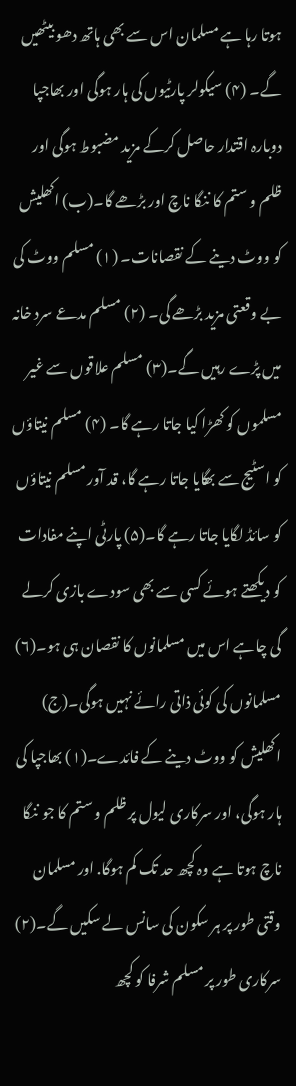ہوتا رہا ہے مسلمان اس سے بھی ہاتھ دھو بیٹھیں گے۔ (۴) سیکولر پارٹیوں کی ہار ہوگی اور بھاجپا دوبارہ اقتدار حاصل کرکے مزید مضبوط ہوگی اور ظلم و ستم کا ننگا ناچ اور بڑھے گا۔(ب) اکھلیش کو ووٹ دینے کے نقصانات۔ (۱) مسلم ووٹ کی بے وقعتی مزید بڑھے گی۔ (۲) مسلم مدعے سرد خانہ میں پڑے رہیں گے۔(۳) مسلم علاقوں سے غیر مسلموں کو کھڑا کیا جاتا رہے گا۔ (۴) مسلم نیتاؤں کو اسٹیج سے بھگایا جاتا رہے گا، قد آور مسلم نیتاؤں کو سائڈ لگایا جاتا رہے گا۔(۵) پارٹی اپنے مفادات کو دیکھتے ہوئے کسی سے بھی سودے بازی کرلے گی چاہے اس میں مسلمانوں کا نقصان ہی ہو۔(۶) مسلمانوں کی کوئی ذاتی رائے نہیں ہوگی۔(ج) اکھلیش کو ووٹ دینے کے فائدے۔(۱) بھاجپا کی ہار ہوگی، اور سرکاری لیول پر ظلم و ستم کا جو ننگا ناچ ہوتا ہے وہ کچھ حد تک کم ہوگا. اور مسلمان وقتی طور پر ہر سکون کی سانس لے سکیں گے۔(۲) سرکاری طور پر مسلم شرفا کو کچھ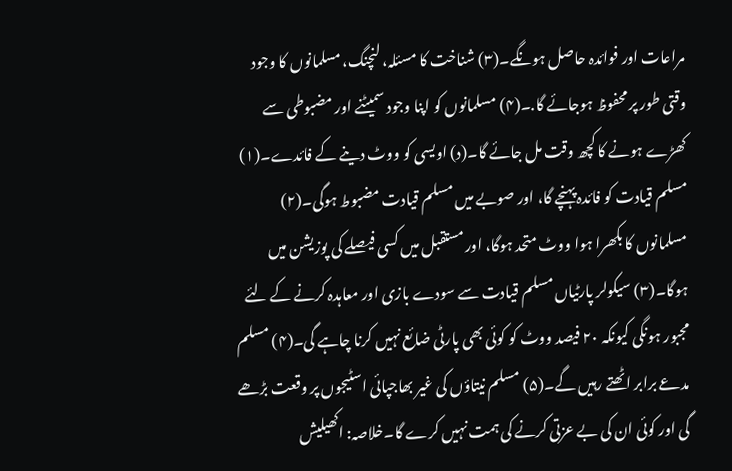مراعات اور فوائدہ حاصل ہونگے۔(۳) شناخت کا مسئلہ، لنچنگ، مسلمانوں کا وجود وقتی طور پر محفوظ ہوجائے گا.۔(۴) مسلمانوں کو اپنا وجود سمیٹنے اور مضبوطی سے کھڑے ہونے کا کچھ وقت مل جائے گا۔(د) اویسی کو ووٹ دینے کے فائدے۔(۱) مسلم قیادت کو فائدہ پہنچے گا، اور صوبے میں مسلم قیادت مضبوط ہوگی۔(۲) مسلمانوں کا بکھرا ہوا ووٹ متحد ہوگا، اور مستقبل میں کسی فیصلے کی پوزیشن میں ہوگا۔(۳) سیکولر پارٹیاں مسلم قیادت سے سودے بازی اور معاہدہ کرنے کے لئے مجبور ہونگی کیونکہ ۲۰ فیصد ووٹ کو کوئی بھی پارٹی ضائع نہیں کرنا چاہے گی۔(۴) مسلم مدعے برابر اٹھتے رہیں گے۔(۵) مسلم نیتاؤں کی غیر بھاجپائی اسٹیجوں پر وقعت بڑھے گی اور کوئی ان کی بے عزتی کرنے کی ہمت نہیں کرے گا۔خلاصہ: اکھیلیش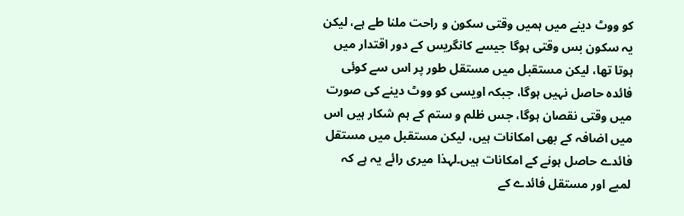کو ووٹ دینے میں ہمیں وقتی سکون و راحت ملنا طے ہے، لیکن یہ سکون بس وقتی ہوگا جیسے کانگریس کے دور اقتدار میں ہوتا تھا، لیکن مستقبل میں مستقل طور پر اس سے کوئی فائدہ حاصل نہیں ہوگا، جبکہ اویسی کو ووٹ دینے کی صورت میں وقتی نقصان ہوگا، جس ظلم و ستم کے ہم شکار ہیں اس میں اضافہ کے بھی امکانات ہیں، لیکن مستقبل میں مستقل فائدے حاصل ہونے کے امکانات ہیں۔لہذا میری رائے یہ ہے کہ لمبے اور مستقل فائدے کے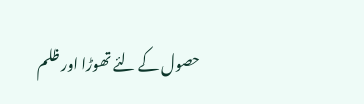حصول کے لئے تھوڑا اور ظلم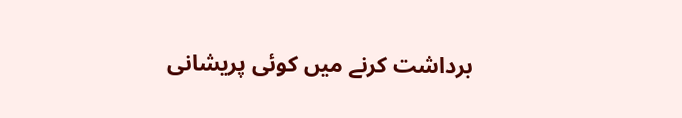برداشت کرنے میں کوئی پریشانی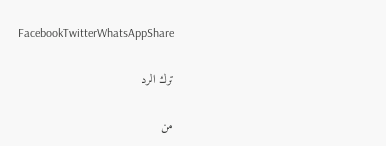FacebookTwitterWhatsAppShare

ترك الرد

من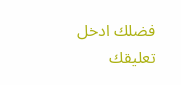فضلك ادخل تعليقك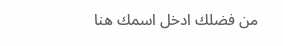من فضلك ادخل اسمك هنا